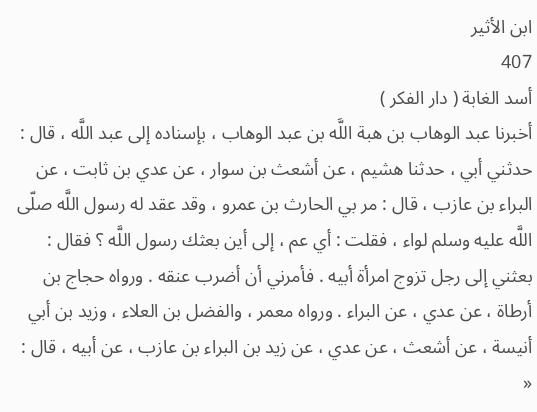ابن الأثير
407
أسد الغابة ( دار الفكر )
أخبرنا عبد الوهاب بن هبة اللَّه بن عبد الوهاب ، بإسناده إلى عبد اللَّه ، قال : حدثني أبي ، حدثنا هشيم ، عن أشعث بن سوار ، عن عدي بن ثابت ، عن البراء بن عازب ، قال : مر بي الحارث بن عمرو ، وقد عقد له رسول اللَّه صلّى اللَّه عليه وسلم لواء ، فقلت : أي عم ، إلى أين بعثك رسول اللَّه ؟ فقال : بعثني إلى رجل تزوج امرأة أبيه . فأمرني أن أضرب عنقه . ورواه حجاج بن أرطاة ، عن عدي ، عن البراء . ورواه معمر ، والفضل بن العلاء ، وزيد بن أبي أنيسة ، عن أشعث ، عن عدي ، عن زيد بن البراء بن عازب ، عن أبيه ، قال : «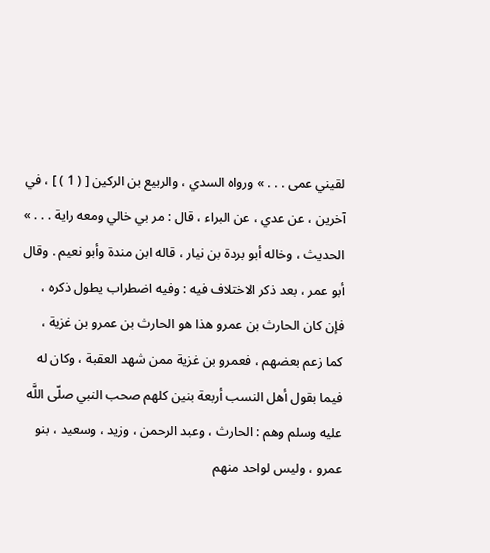لقيني عمى . . . » ورواه السدي ، والربيع بن الركين [ ( 1 ) ] ، في آخرين ، عن عدي ، عن البراء ، قال : مر بي خالي ومعه راية . . . » الحديث ، وخاله أبو بردة بن نيار ، قاله ابن مندة وأبو نعيم . وقال أبو عمر ، بعد ذكر الاختلاف فيه : وفيه اضطراب يطول ذكره ، فإن كان الحارث بن عمرو هذا هو الحارث بن عمرو بن غزية ، كما زعم بعضهم ، فعمرو بن غزية ممن شهد العقبة ، وكان له فيما بقول أهل النسب أربعة بنين كلهم صحب النبي صلّى اللَّه عليه وسلم وهم : الحارث ، وعبد الرحمن ، وزيد ، وسعيد ، بنو عمرو ، وليس لواحد منهم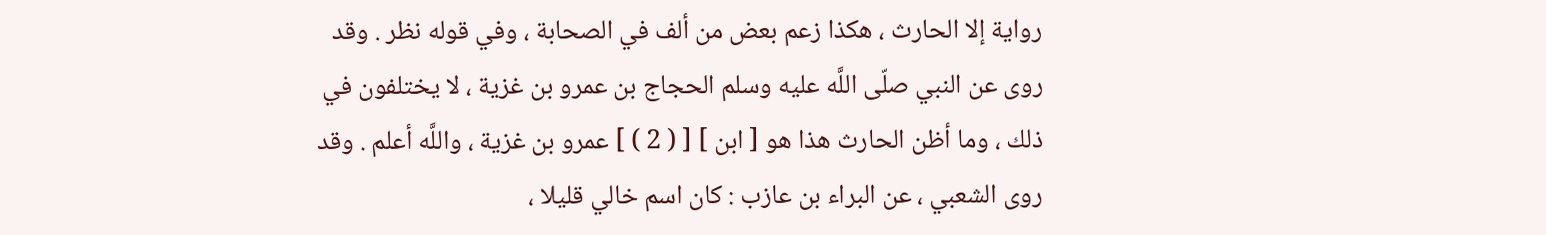رواية إلا الحارث ، هكذا زعم بعض من ألف في الصحابة ، وفي قوله نظر . وقد روى عن النبي صلّى اللَّه عليه وسلم الحجاج بن عمرو بن غزية ، لا يختلفون في ذلك ، وما أظن الحارث هذا هو [ ابن ] [ ( 2 ) ] عمرو بن غزية ، واللَّه أعلم . وقد روى الشعبي ، عن البراء بن عازب : كان اسم خالي قليلا ،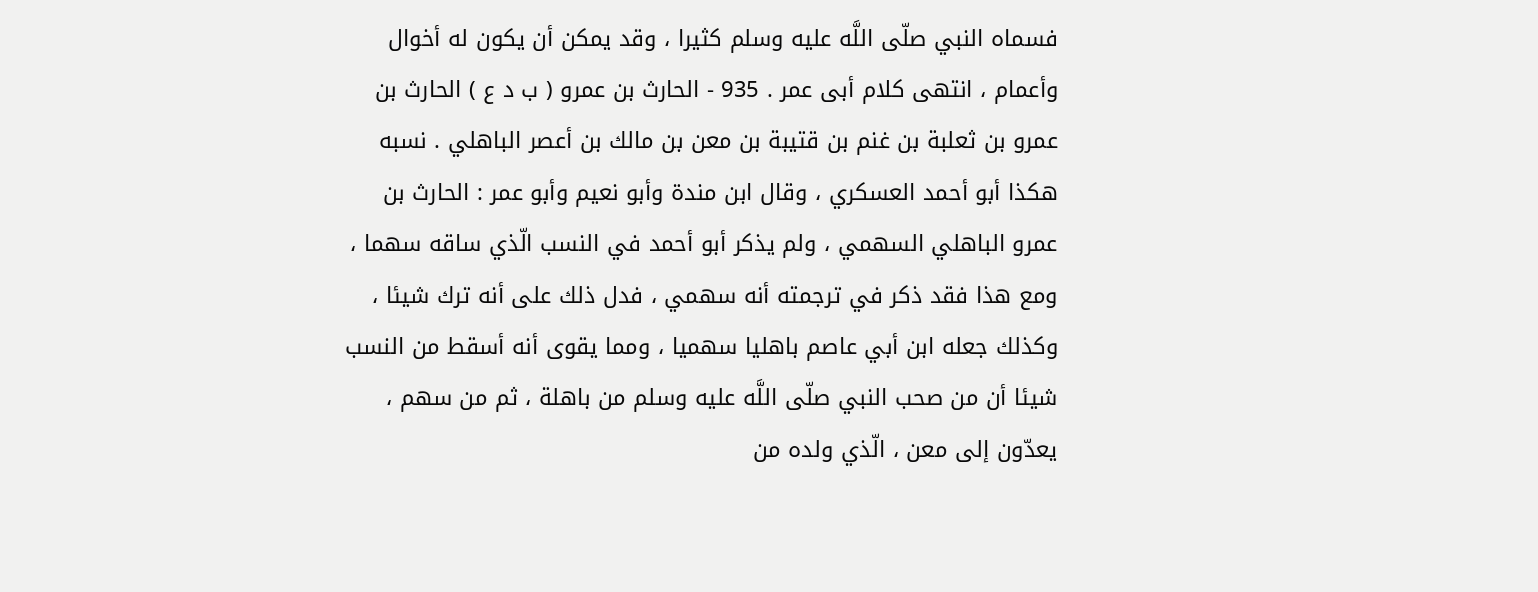فسماه النبي صلّى اللَّه عليه وسلم كثيرا ، وقد يمكن أن يكون له أخوال وأعمام ، انتهى كلام أبى عمر . 935 - الحارث بن عمرو ( ب د ع ) الحارث بن عمرو بن ثعلبة بن غنم بن قتيبة بن معن بن مالك بن أعصر الباهلي . نسبه هكذا أبو أحمد العسكري ، وقال ابن مندة وأبو نعيم وأبو عمر : الحارث بن عمرو الباهلي السهمي ، ولم يذكر أبو أحمد في النسب الّذي ساقه سهما ، ومع هذا فقد ذكر في ترجمته أنه سهمي ، فدل ذلك على أنه ترك شيئا ، وكذلك جعله ابن أبي عاصم باهليا سهميا ، ومما يقوى أنه أسقط من النسب شيئا أن من صحب النبي صلّى اللَّه عليه وسلم من باهلة ، ثم من سهم ، يعدّون إلى معن ، الّذي ولده من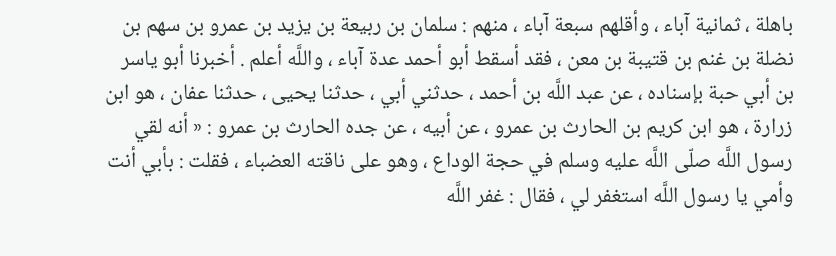باهلة ، ثمانية آباء ، وأقلهم سبعة آباء ، منهم : سلمان بن ربيعة بن يزيد بن عمرو بن سهم بن نضلة بن غنم بن قتيبة بن معن ، فقد أسقط أبو أحمد عدة آباء ، واللَّه أعلم . أخبرنا أبو ياسر بن أبي حبة بإسناده ، عن عبد اللَّه بن أحمد ، حدثني أبي ، حدثنا يحيى ، حدثنا عفان ، هو ابن زرارة ، هو ابن كريم بن الحارث بن عمرو ، عن أبيه ، عن جده الحارث بن عمرو : « أنه لقي رسول اللَّه صلّى اللَّه عليه وسلم في حجة الوداع ، وهو على ناقته العضباء ، فقلت : بأبي أنت وأمي يا رسول اللَّه استغفر لي ، فقال : غفر اللَّه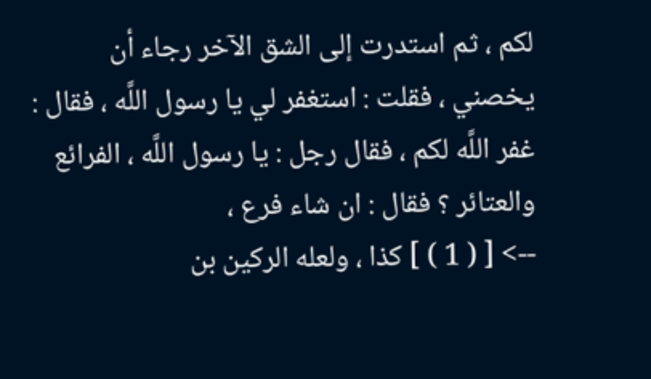لكم ، ثم استدرت إلى الشق الآخر رجاء أن يخصني ، فقلت : استغفر لي يا رسول اللَّه ، فقال : غفر اللَّه لكم ، فقال رجل : يا رسول اللَّه ، الفرائع والعتائر ؟ فقال : ان شاء فرع ،
--> [ ( 1 ) ] كذا ، ولعله الركين بن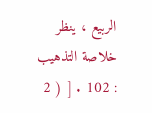الربيع ، ينظر خلاصة التذهيب : 102 . [ ( 2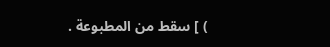) ] سقط من المطبوعة .